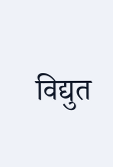विद्युत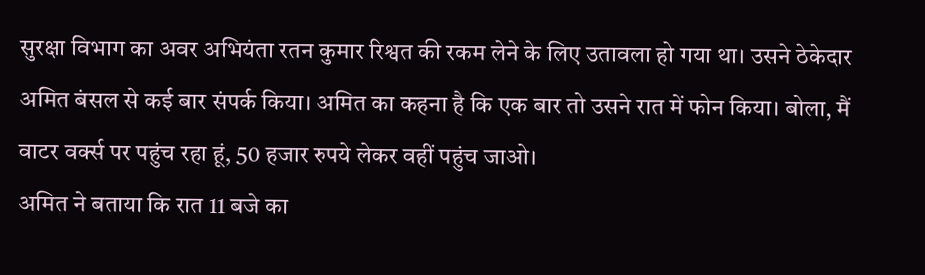सुरक्षा विभाग का अवर अभियंता रतन कुमार रिश्वत की रकम लेने के लिए उतावला हो गया था। उसने ठेकेदार अमित बंसल से कई बार संपर्क किया। अमित का कहना है कि एक बार तो उसने रात में फोन किया। बोला, मैं वाटर वर्क्स पर पहुंच रहा हूं, 50 हजार रुपये लेकर वहीं पहुंच जाओ।
अमित ने बताया कि रात 11 बजे का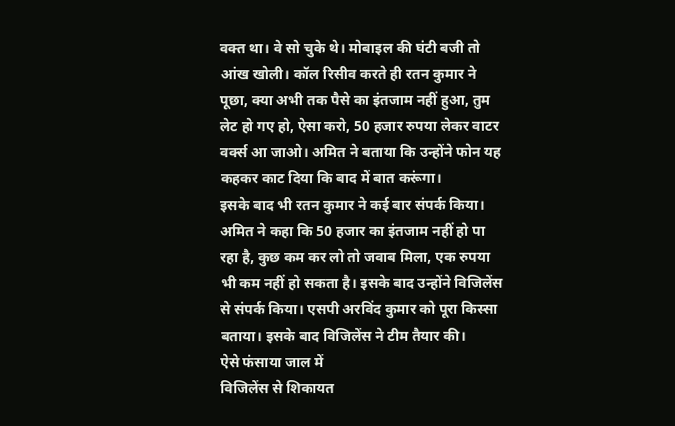वक्त था। वे सो चुके थे। मोबाइल की घंटी बजी तो आंख खोली। कॉल रिसीव करते ही रतन कुमार ने पूछा, क्या अभी तक पैसे का इंतजाम नहीं हुआ, तुम लेट हो गए हो, ऐसा करो, 50 हजार रुपया लेकर वाटर वर्क्स आ जाओ। अमित ने बताया कि उन्होंने फोन यह कहकर काट दिया कि बाद में बात करूंगा।
इसके बाद भी रतन कुमार ने कई बार संपर्क किया। अमित ने कहा कि 50 हजार का इंतजाम नहीं हो पा रहा है, कुछ कम कर लो तो जवाब मिला, एक रुपया भी कम नहीं हो सकता है। इसके बाद उन्होंने विजिलेंस से संपर्क किया। एसपी अरविंद कुमार को पूरा किस्सा बताया। इसके बाद विजिलेंस ने टीम तैयार की।
ऐसे फंसाया जाल में
विजिलेंस से शिकायत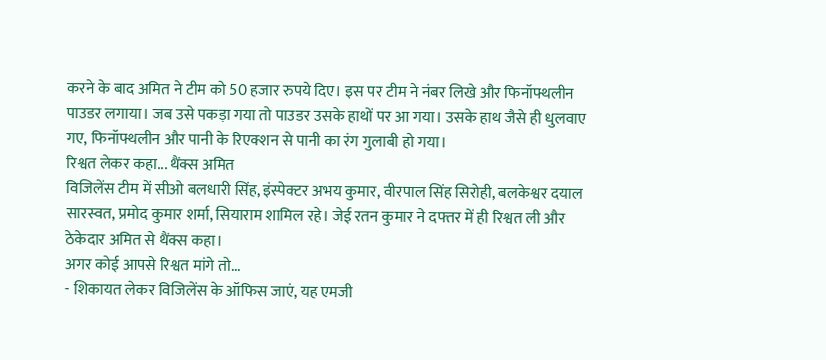करने के बाद अमित ने टीम को 50 हजार रुपये दिए। इस पर टीम ने नंबर लिखे और फिनॉफ्थलीन पाउडर लगाया। जब उसे पकड़ा गया तो पाउडर उसके हाथों पर आ गया। उसके हाथ जैसे ही धुलवाए गए, फिनॉफ्थलीन और पानी के रिएक्शन से पानी का रंग गुलाबी हो गया।
रिश्वत लेकर कहा... थैंक्स अमित
विजिलेंस टीम में सीओ बलधारी सिंह, इंस्पेक्टर अभय कुमार, वीरपाल सिंह सिरोही, बलकेश्वर दयाल सारस्वत, प्रमोद कुमार शर्मा, सियाराम शामिल रहे। जेई रतन कुमार ने दफ्तर में ही रिश्वत ली और ठेकेदार अमित से थैंक्स कहा।
अगर कोई आपसे रिश्वत मांगे तो...
- शिकायत लेकर विजिलेंस के ऑफिस जाएं, यह एमजी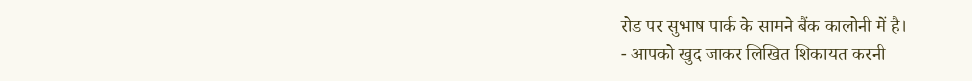रोड पर सुभाष पार्क के सामने बैंक कालोनी में है।
- आपको खुद जाकर लिखित शिकायत करनी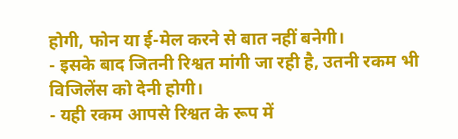होगी, फोन या ई-मेल करने से बात नहीं बनेगी।
- इसके बाद जितनी रिश्वत मांगी जा रही है, उतनी रकम भी विजिलेंस को देनी होगी।
- यही रकम आपसे रिश्वत के रूप में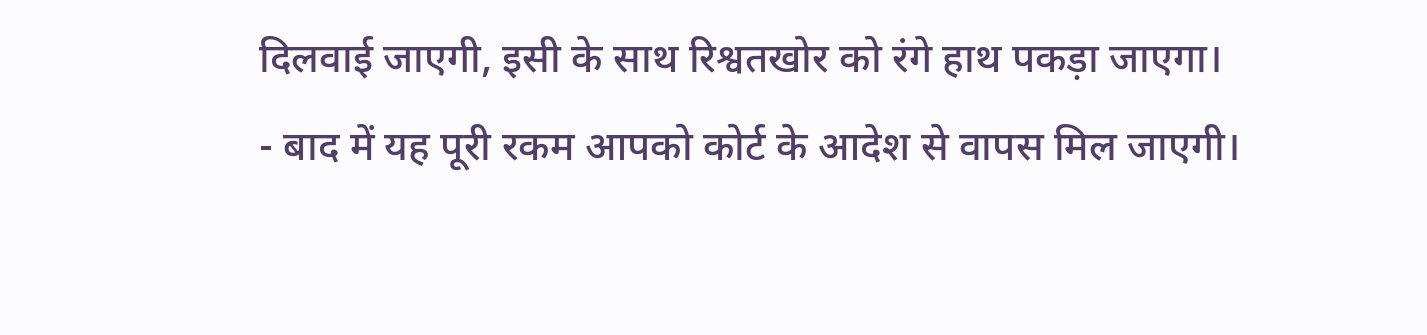दिलवाई जाएगी, इसी के साथ रिश्वतखोर को रंगे हाथ पकड़ा जाएगा।
- बाद में यह पूरी रकम आपको कोर्ट के आदेश से वापस मिल जाएगी।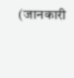(जानकारी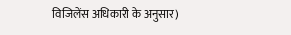विजिलेंस अधिकारी के अनुसार)